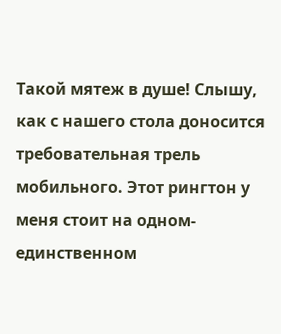Такой мятеж в душе! Слышу, как с нашего стола доносится требовательная трель мобильного. Этот рингтон у меня стоит на одном-единственном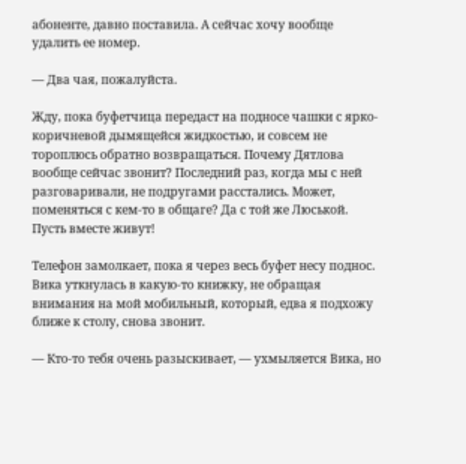абоненте, давно поставила. А сейчас хочу вообще удалить ее номер.

— Два чая, пожалуйста.

Жду, пока буфетчица передаст на подносе чашки с ярко-коричневой дымящейся жидкостью, и совсем не тороплюсь обратно возвращаться. Почему Дятлова вообще сейчас звонит? Последний раз, когда мы с ней разговаривали, не подругами расстались. Может, поменяться с кем-то в общаге? Да с той же Люськой. Пусть вместе живут!

Телефон замолкает, пока я через весь буфет несу поднос. Вика уткнулась в какую-то книжку, не обращая внимания на мой мобильный, который, едва я подхожу ближе к столу, снова звонит.

— Кто-то тебя очень разыскивает, — ухмыляется Вика, но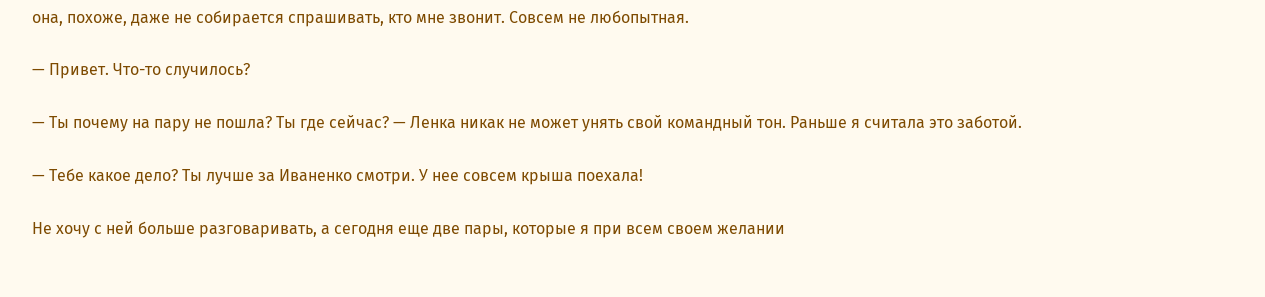она, похоже, даже не собирается спрашивать, кто мне звонит. Совсем не любопытная.

— Привет. Что-то случилось?

— Ты почему на пару не пошла? Ты где сейчас? — Ленка никак не может унять свой командный тон. Раньше я считала это заботой.

— Тебе какое дело? Ты лучше за Иваненко смотри. У нее совсем крыша поехала!

Не хочу с ней больше разговаривать, а сегодня еще две пары, которые я при всем своем желании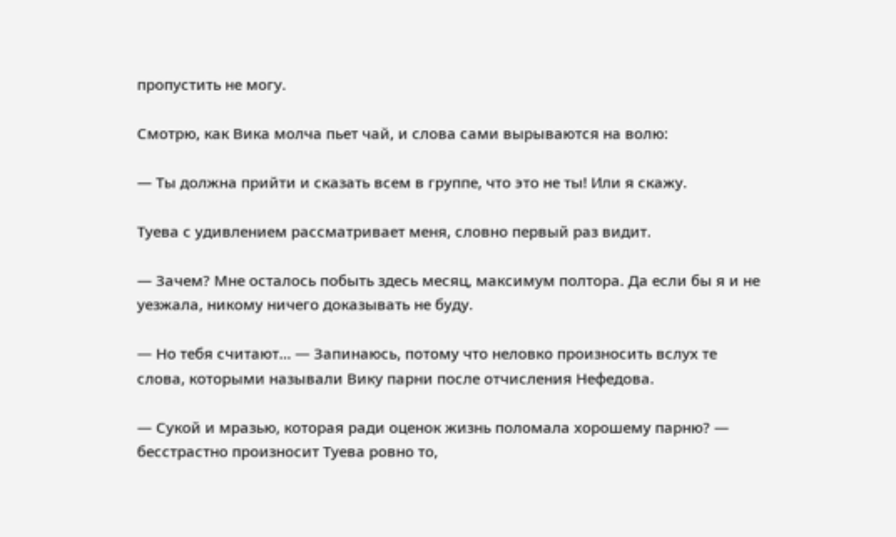пропустить не могу.

Смотрю, как Вика молча пьет чай, и слова сами вырываются на волю:

— Ты должна прийти и сказать всем в группе, что это не ты! Или я скажу.

Туева с удивлением рассматривает меня, словно первый раз видит.

— Зачем? Мне осталось побыть здесь месяц, максимум полтора. Да если бы я и не уезжала, никому ничего доказывать не буду.

— Но тебя считают… — Запинаюсь, потому что неловко произносить вслух те слова, которыми называли Вику парни после отчисления Нефедова.

— Сукой и мразью, которая ради оценок жизнь поломала хорошему парню? — бесстрастно произносит Туева ровно то,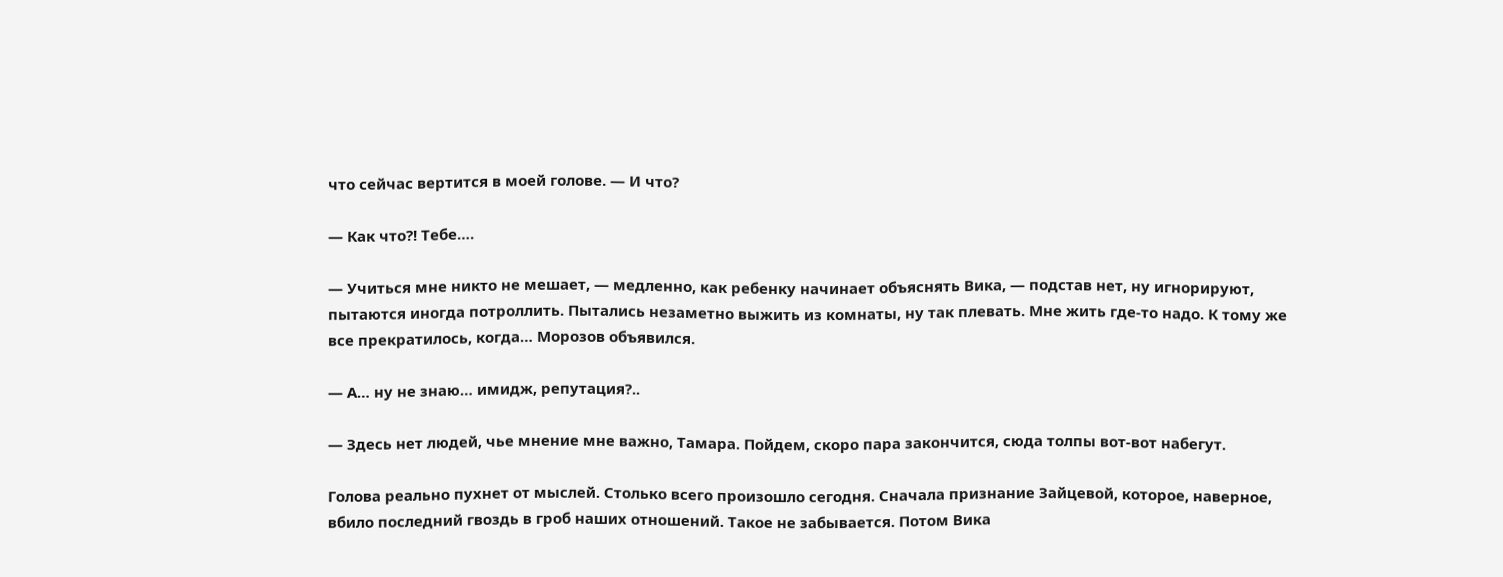что сейчас вертится в моей голове. — И что?

— Как что?! Тебе….

— Учиться мне никто не мешает, — медленно, как ребенку начинает объяснять Вика, — подстав нет, ну игнорируют, пытаются иногда потроллить. Пытались незаметно выжить из комнаты, ну так плевать. Мне жить где-то надо. К тому же все прекратилось, когда… Морозов объявился.

— А… ну не знаю… имидж, репутация?..

— Здесь нет людей, чье мнение мне важно, Тамара. Пойдем, скоро пара закончится, сюда толпы вот-вот набегут.

Голова реально пухнет от мыслей. Столько всего произошло сегодня. Сначала признание Зайцевой, которое, наверное, вбило последний гвоздь в гроб наших отношений. Такое не забывается. Потом Вика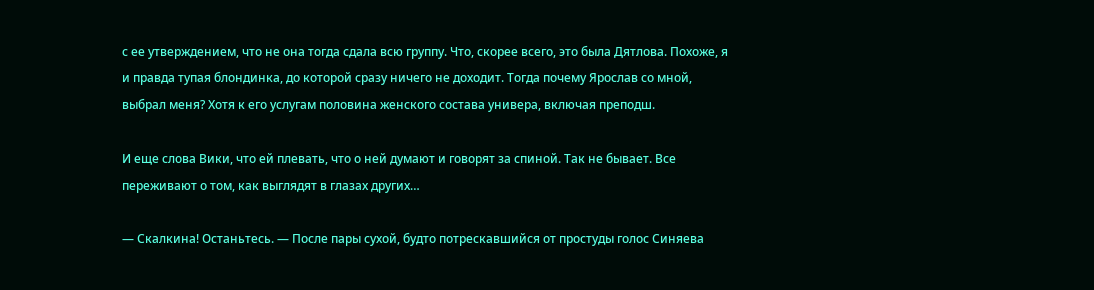с ее утверждением, что не она тогда сдала всю группу. Что, скорее всего, это была Дятлова. Похоже, я и правда тупая блондинка, до которой сразу ничего не доходит. Тогда почему Ярослав со мной, выбрал меня? Хотя к его услугам половина женского состава универа, включая преподш.

И еще слова Вики, что ей плевать, что о ней думают и говорят за спиной. Так не бывает. Все переживают о том, как выглядят в глазах других…

— Скалкина! Останьтесь. — После пары сухой, будто потрескавшийся от простуды голос Синяева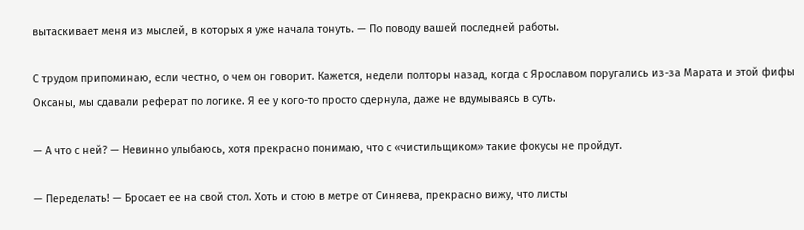вытаскивает меня из мыслей, в которых я уже начала тонуть. — По поводу вашей последней работы.

С трудом припоминаю, если честно, о чем он говорит. Кажется, недели полторы назад, когда с Ярославом поругались из-за Марата и этой фифы Оксаны, мы сдавали реферат по логике. Я ее у кого-то просто сдернула, даже не вдумываясь в суть.

— А что с ней? — Невинно улыбаюсь, хотя прекрасно понимаю, что с «чистильщиком» такие фокусы не пройдут.

— Переделать! — Бросает ее на свой стол. Хоть и стою в метре от Синяева, прекрасно вижу, что листы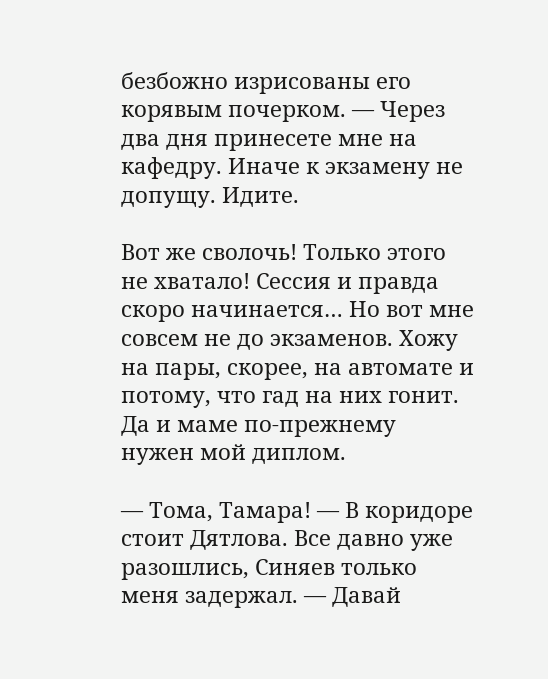безбожно изрисованы его корявым почерком. — Через два дня принесете мне на кафедру. Иначе к экзамену не допущу. Идите.

Вот же сволочь! Только этого не хватало! Сессия и правда скоро начинается… Но вот мне совсем не до экзаменов. Хожу на пары, скорее, на автомате и потому, что гад на них гонит. Да и маме по-прежнему нужен мой диплом.

— Тома, Тамара! — В коридоре стоит Дятлова. Все давно уже разошлись, Синяев только меня задержал. — Давай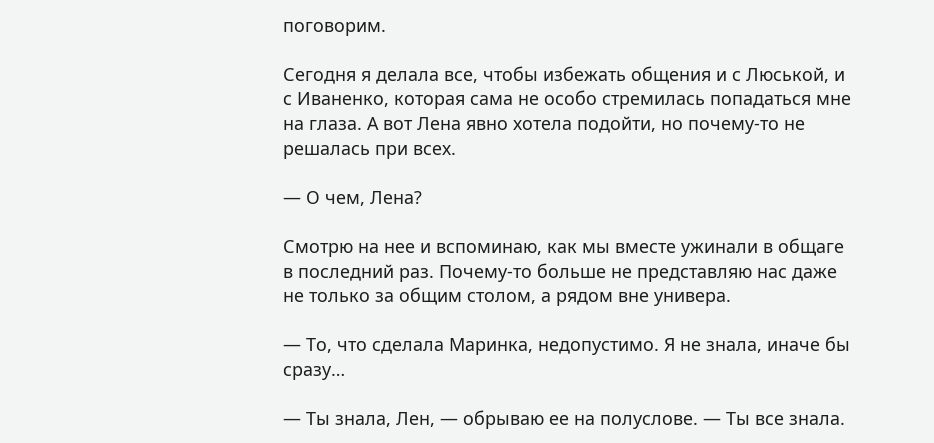поговорим.

Сегодня я делала все, чтобы избежать общения и с Люськой, и с Иваненко, которая сама не особо стремилась попадаться мне на глаза. А вот Лена явно хотела подойти, но почему-то не решалась при всех.

— О чем, Лена?

Смотрю на нее и вспоминаю, как мы вместе ужинали в общаге в последний раз. Почему-то больше не представляю нас даже не только за общим столом, а рядом вне универа.

— То, что сделала Маринка, недопустимо. Я не знала, иначе бы сразу…

— Ты знала, Лен, — обрываю ее на полуслове. — Ты все знала.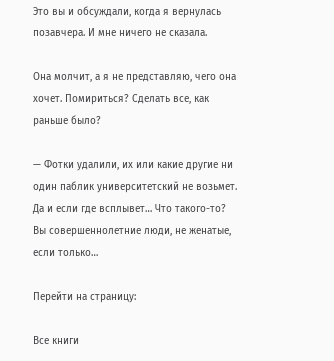Это вы и обсуждали, когда я вернулась позавчера. И мне ничего не сказала.

Она молчит, а я не представляю, чего она хочет. Помириться? Сделать все, как раньше было?

— Фотки удалили, их или какие другие ни один паблик университетский не возьмет. Да и если где всплывет… Что такого-то? Вы совершеннолетние люди, не женатые, если только…

Перейти на страницу:

Все книги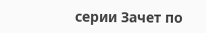серии Зачет по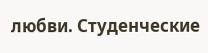любви. Студенческие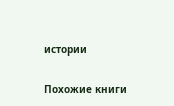истории

Похожие книги